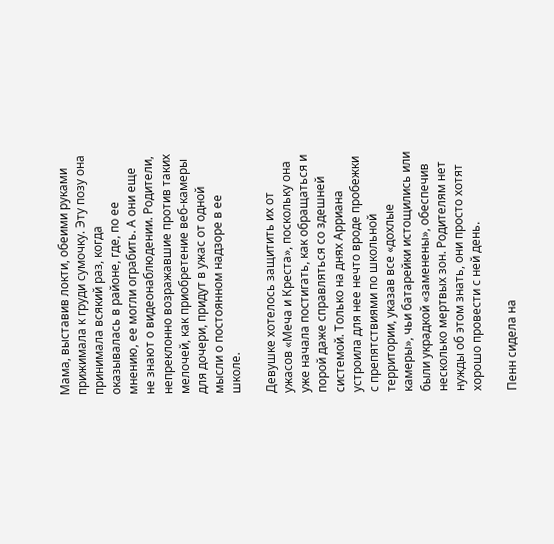Мама, выставив локти, обеими руками прижимала к груди сумочку. Эту позу она принимала всякий раз, когда оказывалась в районе, где, по ее мнению, ее могли ограбить. А они еще не знают о видеонаблюдении. Родители, непреклонно возражавшие против таких мелочей, как приобретение веб-камеры для дочери, придут в ужас от одной мысли о постоянном надзоре в ее школе.

Девушке хотелось защитить их от ужасов «Меча и Креста», поскольку она уже начала постигать, как обращаться и порой даже справляться со здешней системой. Только на днях Арриана устроила для нее нечто вроде пробежки с препятствиями по школьной территории, указав все «дохлые камеры», чьи батарейки истощились или были украдкой «заменены», обеспечив несколько мертвых зон. Родителям нет нужды об этом знать, они просто хотят хорошо провести с ней день.

Пенн сидела на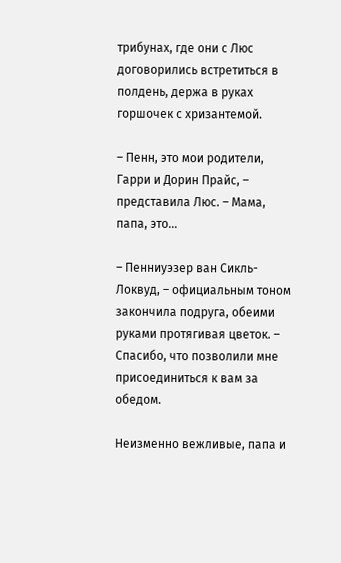трибунах, где они с Люс договорились встретиться в полдень, держа в руках горшочек с хризантемой.

– Пенн, это мои родители, Гарри и Дорин Прайс, – представила Люс. – Мама, папа, это…

– Пенниуэзер ван Сикль-Локвуд, – официальным тоном закончила подруга, обеими руками протягивая цветок. – Спасибо, что позволили мне присоединиться к вам за обедом.

Неизменно вежливые, папа и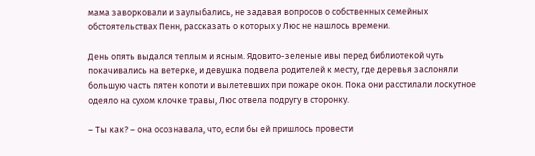мама заворковали и заулыбались, не задавая вопросов о собственных семейных обстоятельствах Пенн, рассказать о которых у Люс не нашлось времени.

День опять выдался теплым и ясным. Ядовито-зеленые ивы перед библиотекой чуть покачивались на ветерке, и девушка подвела родителей к месту, где деревья заслоняли большую часть пятен копоти и вылетевших при пожаре окон. Пока они расстилали лоскутное одеяло на сухом клочке травы, Люс отвела подругу в сторонку.

– Ты как? – она осознавала, что, если бы ей пришлось провести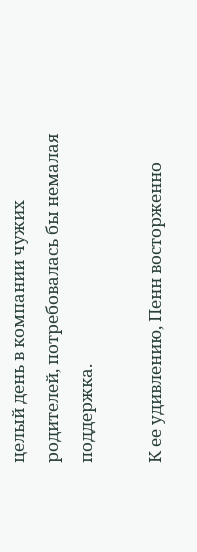целый день в компании чужих родителей, потребовалась бы немалая поддержка.

К ее удивлению, Пенн восторженно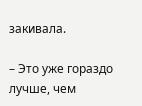закивала.

– Это уже гораздо лучше, чем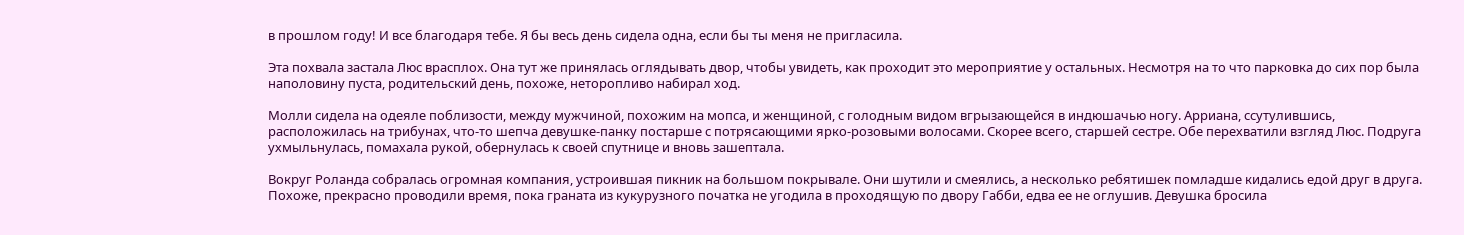в прошлом году! И все благодаря тебе. Я бы весь день сидела одна, если бы ты меня не пригласила.

Эта похвала застала Люс врасплох. Она тут же принялась оглядывать двор, чтобы увидеть, как проходит это мероприятие у остальных. Несмотря на то что парковка до сих пор была наполовину пуста, родительский день, похоже, неторопливо набирал ход.

Молли сидела на одеяле поблизости, между мужчиной, похожим на мопса, и женщиной, с голодным видом вгрызающейся в индюшачью ногу. Арриана, ссутулившись, расположилась на трибунах, что-то шепча девушке-панку постарше с потрясающими ярко-розовыми волосами. Скорее всего, старшей сестре. Обе перехватили взгляд Люс. Подруга ухмыльнулась, помахала рукой, обернулась к своей спутнице и вновь зашептала.

Вокруг Роланда собралась огромная компания, устроившая пикник на большом покрывале. Они шутили и смеялись, а несколько ребятишек помладше кидались едой друг в друга. Похоже, прекрасно проводили время, пока граната из кукурузного початка не угодила в проходящую по двору Габби, едва ее не оглушив. Девушка бросила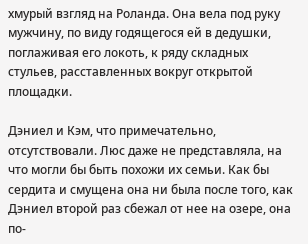хмурый взгляд на Роланда. Она вела под руку мужчину, по виду годящегося ей в дедушки, поглаживая его локоть, к ряду складных стульев, расставленных вокруг открытой площадки.

Дэниел и Кэм, что примечательно, отсутствовали. Люс даже не представляла, на что могли бы быть похожи их семьи. Как бы сердита и смущена она ни была после того, как Дэниел второй раз сбежал от нее на озере, она по-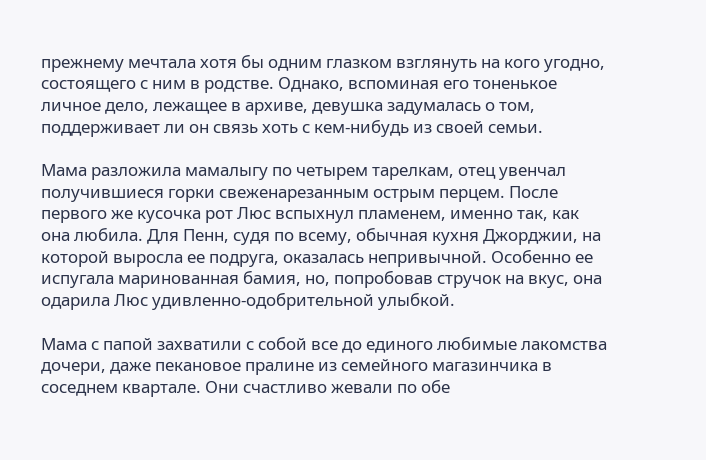прежнему мечтала хотя бы одним глазком взглянуть на кого угодно, состоящего с ним в родстве. Однако, вспоминая его тоненькое личное дело, лежащее в архиве, девушка задумалась о том, поддерживает ли он связь хоть с кем-нибудь из своей семьи.

Мама разложила мамалыгу по четырем тарелкам, отец увенчал получившиеся горки свеженарезанным острым перцем. После первого же кусочка рот Люс вспыхнул пламенем, именно так, как она любила. Для Пенн, судя по всему, обычная кухня Джорджии, на которой выросла ее подруга, оказалась непривычной. Особенно ее испугала маринованная бамия, но, попробовав стручок на вкус, она одарила Люс удивленно-одобрительной улыбкой.

Мама с папой захватили с собой все до единого любимые лакомства дочери, даже пекановое пралине из семейного магазинчика в соседнем квартале. Они счастливо жевали по обе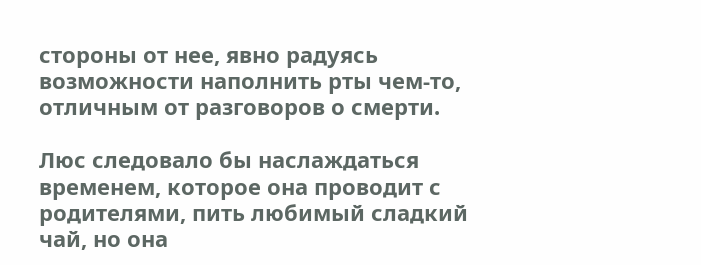стороны от нее, явно радуясь возможности наполнить рты чем-то, отличным от разговоров о смерти.

Люс следовало бы наслаждаться временем, которое она проводит с родителями, пить любимый сладкий чай, но она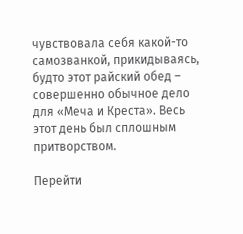чувствовала себя какой-то самозванкой, прикидываясь, будто этот райский обед – совершенно обычное дело для «Меча и Креста». Весь этот день был сплошным притворством.

Перейти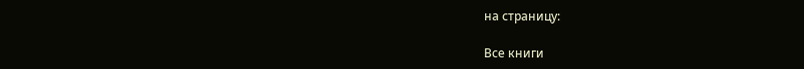на страницу:

Все книги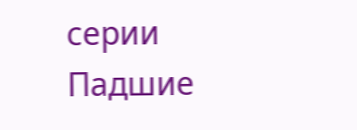серии Падшие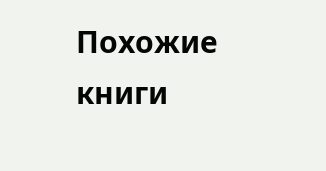Похожие книги